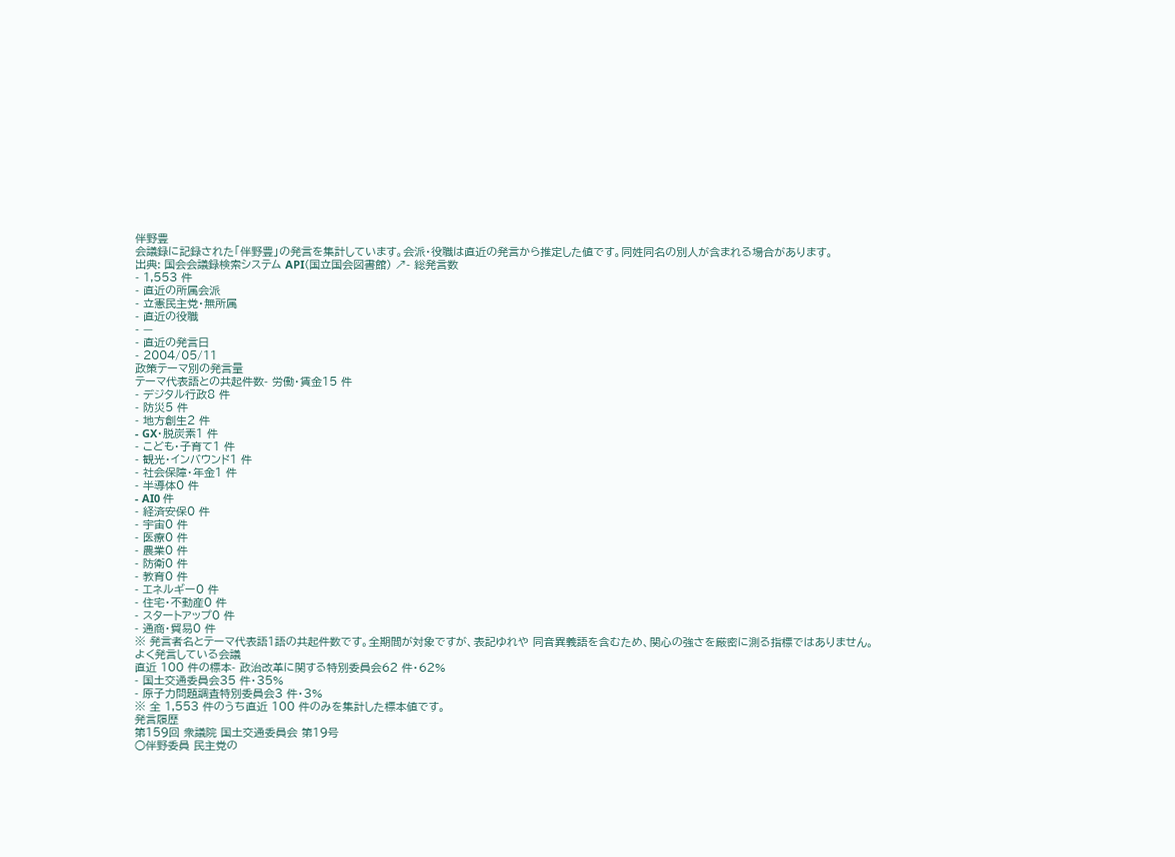伴野豊
会議録に記録された「伴野豊」の発言を集計しています。会派・役職は直近の発言から推定した値です。同姓同名の別人が含まれる場合があります。
出典: 国会会議録検索システム API(国立国会図書館) ↗- 総発言数
- 1,553 件
- 直近の所属会派
- 立憲民主党・無所属
- 直近の役職
- —
- 直近の発言日
- 2004/05/11
政策テーマ別の発言量
テーマ代表語との共起件数- 労働・賃金15 件
- デジタル行政8 件
- 防災5 件
- 地方創生2 件
- GX・脱炭素1 件
- こども・子育て1 件
- 観光・インバウンド1 件
- 社会保障・年金1 件
- 半導体0 件
- AI0 件
- 経済安保0 件
- 宇宙0 件
- 医療0 件
- 農業0 件
- 防衛0 件
- 教育0 件
- エネルギー0 件
- 住宅・不動産0 件
- スタートアップ0 件
- 通商・貿易0 件
※ 発言者名とテーマ代表語1語の共起件数です。全期間が対象ですが、表記ゆれや 同音異義語を含むため、関心の強さを厳密に測る指標ではありません。
よく発言している会議
直近 100 件の標本- 政治改革に関する特別委員会62 件・62%
- 国土交通委員会35 件・35%
- 原子力問題調査特別委員会3 件・3%
※ 全 1,553 件のうち直近 100 件のみを集計した標本値です。
発言履歴
第159回 衆議院 国土交通委員会 第19号
○伴野委員 民主党の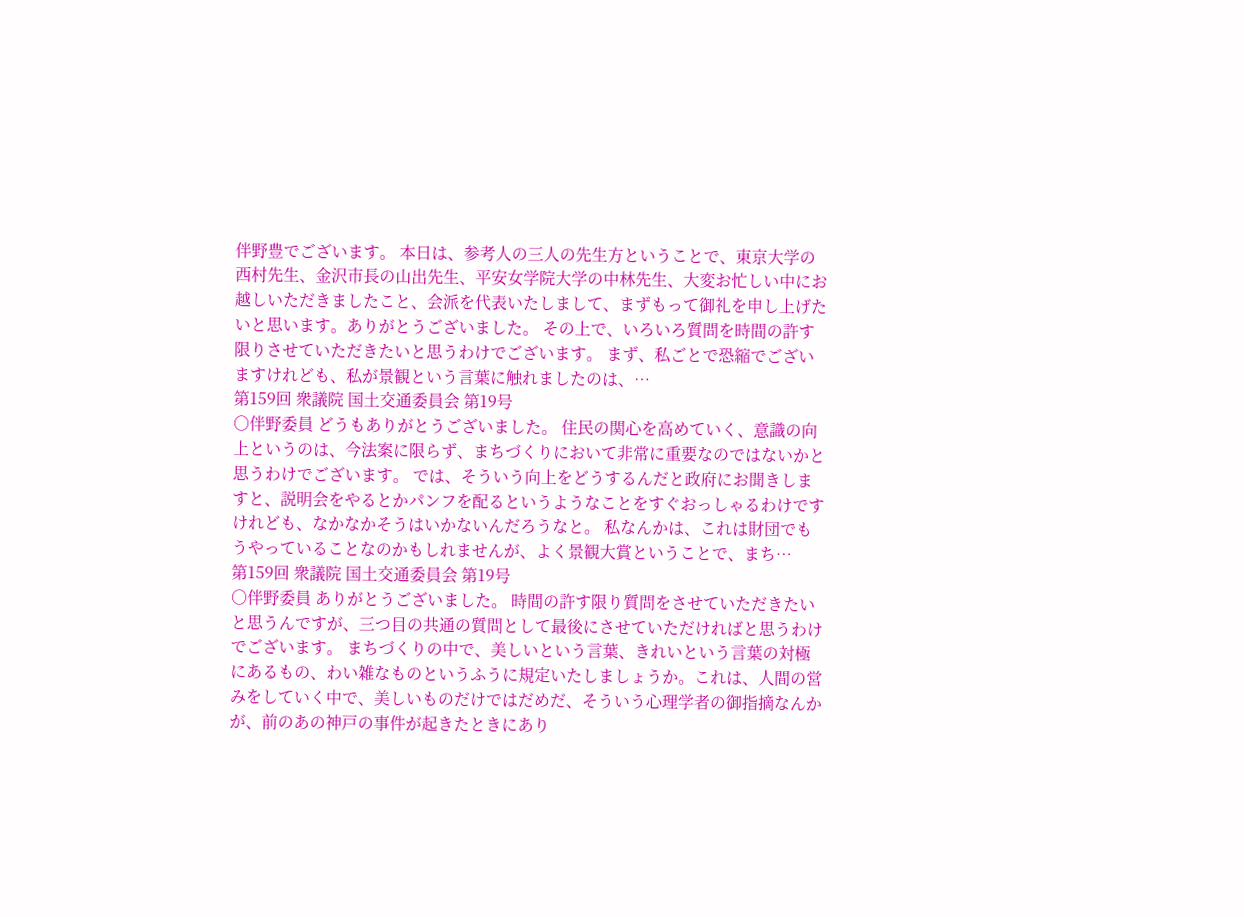伴野豊でございます。 本日は、参考人の三人の先生方ということで、東京大学の西村先生、金沢市長の山出先生、平安女学院大学の中林先生、大変お忙しい中にお越しいただきましたこと、会派を代表いたしまして、まずもって御礼を申し上げたいと思います。ありがとうございました。 その上で、いろいろ質問を時間の許す限りさせていただきたいと思うわけでございます。 まず、私ごとで恐縮でございますけれども、私が景観という言葉に触れましたのは、…
第159回 衆議院 国土交通委員会 第19号
○伴野委員 どうもありがとうございました。 住民の関心を高めていく、意識の向上というのは、今法案に限らず、まちづくりにおいて非常に重要なのではないかと思うわけでございます。 では、そういう向上をどうするんだと政府にお聞きしますと、説明会をやるとかパンフを配るというようなことをすぐおっしゃるわけですけれども、なかなかそうはいかないんだろうなと。 私なんかは、これは財団でもうやっていることなのかもしれませんが、よく景観大賞ということで、まち…
第159回 衆議院 国土交通委員会 第19号
○伴野委員 ありがとうございました。 時間の許す限り質問をさせていただきたいと思うんですが、三つ目の共通の質問として最後にさせていただければと思うわけでございます。 まちづくりの中で、美しいという言葉、きれいという言葉の対極にあるもの、わい雑なものというふうに規定いたしましょうか。これは、人間の営みをしていく中で、美しいものだけではだめだ、そういう心理学者の御指摘なんかが、前のあの神戸の事件が起きたときにあり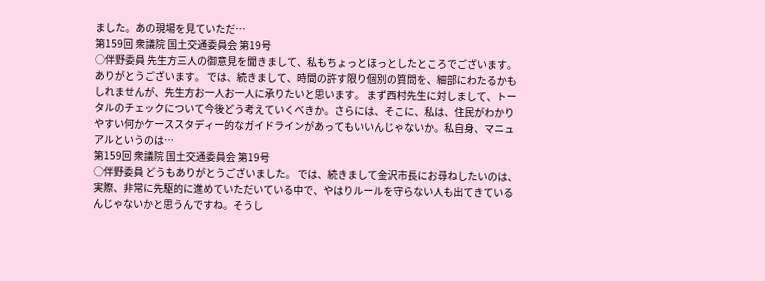ました。あの現場を見ていただ…
第159回 衆議院 国土交通委員会 第19号
○伴野委員 先生方三人の御意見を聞きまして、私もちょっとほっとしたところでございます。ありがとうございます。 では、続きまして、時間の許す限り個別の質問を、細部にわたるかもしれませんが、先生方お一人お一人に承りたいと思います。 まず西村先生に対しまして、トータルのチェックについて今後どう考えていくべきか。さらには、そこに、私は、住民がわかりやすい何かケーススタディー的なガイドラインがあってもいいんじゃないか。私自身、マニュアルというのは…
第159回 衆議院 国土交通委員会 第19号
○伴野委員 どうもありがとうございました。 では、続きまして金沢市長にお尋ねしたいのは、実際、非常に先駆的に進めていただいている中で、やはりルールを守らない人も出てきているんじゃないかと思うんですね。そうし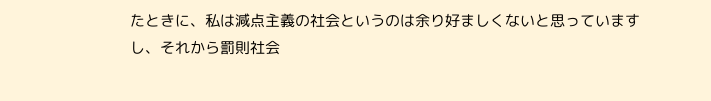たときに、私は減点主義の社会というのは余り好ましくないと思っていますし、それから罰則社会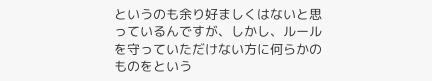というのも余り好ましくはないと思っているんですが、しかし、ルールを守っていただけない方に何らかのものをという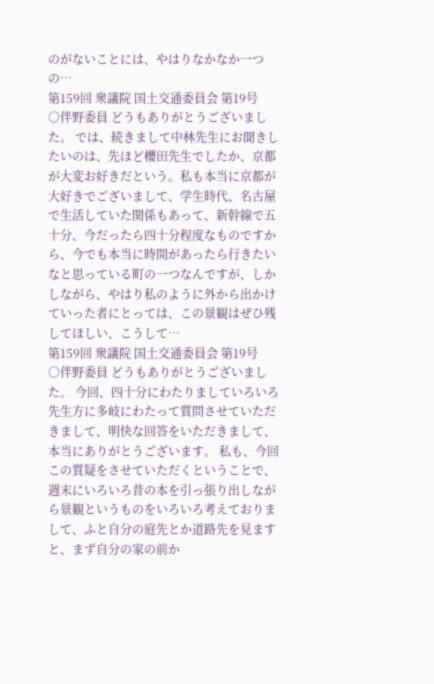のがないことには、やはりなかなか一つの…
第159回 衆議院 国土交通委員会 第19号
○伴野委員 どうもありがとうございました。 では、続きまして中林先生にお聞きしたいのは、先ほど櫻田先生でしたか、京都が大変お好きだという。私も本当に京都が大好きでございまして、学生時代、名古屋で生活していた関係もあって、新幹線で五十分、今だったら四十分程度なものですから、今でも本当に時間があったら行きたいなと思っている町の一つなんですが、しかしながら、やはり私のように外から出かけていった者にとっては、この景観はぜひ残してほしい、こうして…
第159回 衆議院 国土交通委員会 第19号
○伴野委員 どうもありがとうございました。 今回、四十分にわたりましていろいろ先生方に多岐にわたって質問させていただきまして、明快な回答をいただきまして、本当にありがとうございます。 私も、今回この質疑をさせていただくということで、週末にいろいろ昔の本を引っ張り出しながら景観というものをいろいろ考えておりまして、ふと自分の庭先とか道路先を見ますと、まず自分の家の前か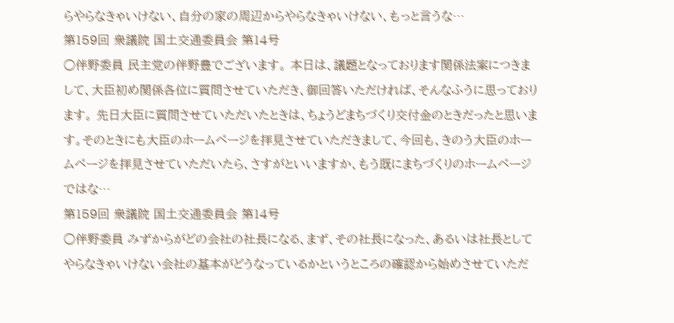らやらなきゃいけない、自分の家の周辺からやらなきゃいけない、もっと言うな…
第159回 衆議院 国土交通委員会 第14号
○伴野委員 民主党の伴野豊でございます。 本日は、議題となっております関係法案につきまして、大臣初め関係各位に質問させていただき、御回答いただければ、そんなふうに思っております。 先日大臣に質問させていただいたときは、ちょうどまちづくり交付金のときだったと思います。そのときにも大臣のホームページを拝見させていただきまして、今回も、きのう大臣のホームページを拝見させていただいたら、さすがといいますか、もう既にまちづくりのホームページではな…
第159回 衆議院 国土交通委員会 第14号
○伴野委員 みずからがどの会社の社長になる、まず、その社長になった、あるいは社長としてやらなきゃいけない会社の基本がどうなっているかというところの確認から始めさせていただ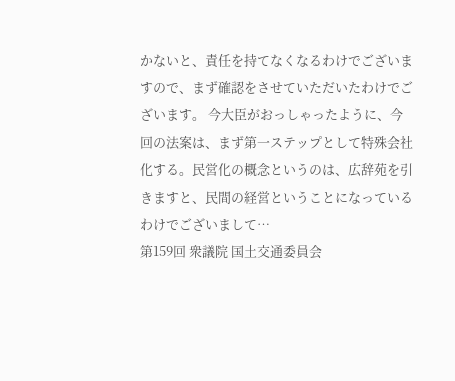かないと、責任を持てなくなるわけでございますので、まず確認をさせていただいたわけでございます。 今大臣がおっしゃったように、今回の法案は、まず第一ステップとして特殊会社化する。民営化の概念というのは、広辞苑を引きますと、民間の経営ということになっているわけでございまして…
第159回 衆議院 国土交通委員会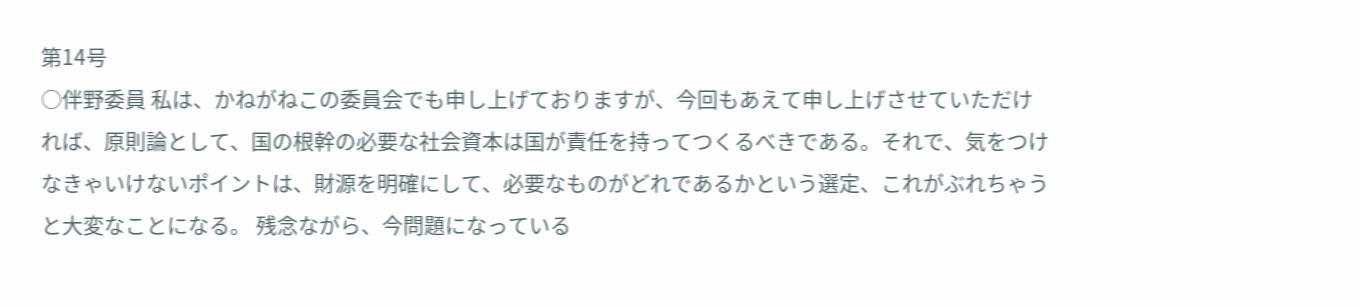第14号
○伴野委員 私は、かねがねこの委員会でも申し上げておりますが、今回もあえて申し上げさせていただければ、原則論として、国の根幹の必要な社会資本は国が責任を持ってつくるべきである。それで、気をつけなきゃいけないポイントは、財源を明確にして、必要なものがどれであるかという選定、これがぶれちゃうと大変なことになる。 残念ながら、今問題になっている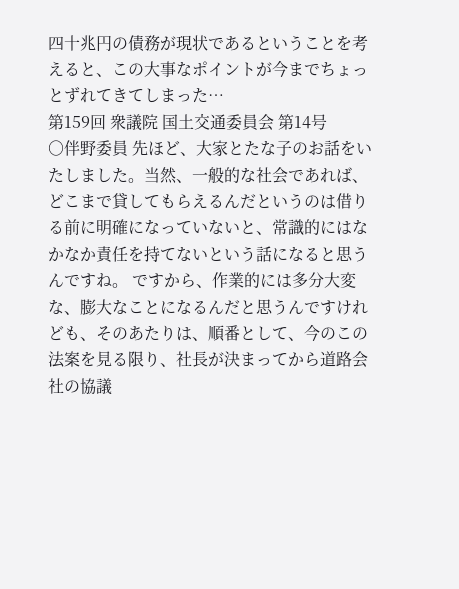四十兆円の債務が現状であるということを考えると、この大事なポイントが今までちょっとずれてきてしまった…
第159回 衆議院 国土交通委員会 第14号
○伴野委員 先ほど、大家とたな子のお話をいたしました。当然、一般的な社会であれば、どこまで貸してもらえるんだというのは借りる前に明確になっていないと、常識的にはなかなか責任を持てないという話になると思うんですね。 ですから、作業的には多分大変な、膨大なことになるんだと思うんですけれども、そのあたりは、順番として、今のこの法案を見る限り、社長が決まってから道路会社の協議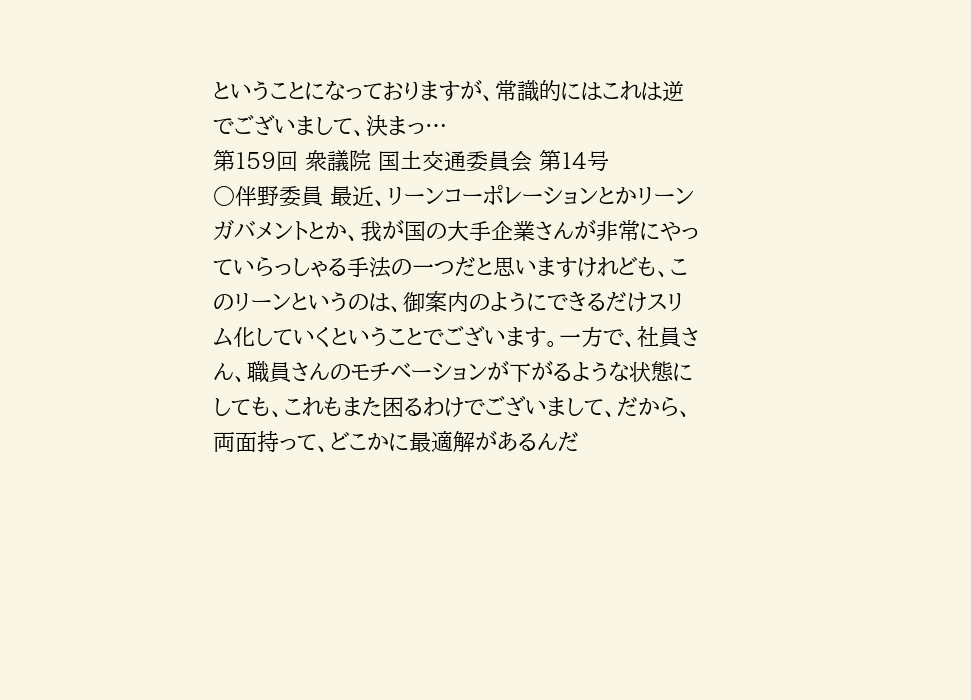ということになっておりますが、常識的にはこれは逆でございまして、決まっ…
第159回 衆議院 国土交通委員会 第14号
○伴野委員 最近、リーンコーポレーションとかリーンガバメントとか、我が国の大手企業さんが非常にやっていらっしゃる手法の一つだと思いますけれども、このリーンというのは、御案内のようにできるだけスリム化していくということでございます。一方で、社員さん、職員さんのモチベーションが下がるような状態にしても、これもまた困るわけでございまして、だから、両面持って、どこかに最適解があるんだ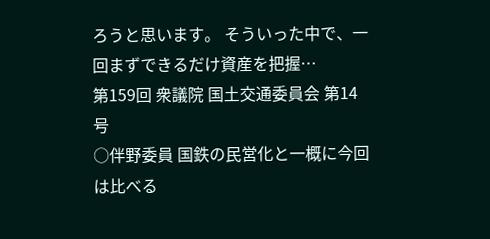ろうと思います。 そういった中で、一回まずできるだけ資産を把握…
第159回 衆議院 国土交通委員会 第14号
○伴野委員 国鉄の民営化と一概に今回は比べる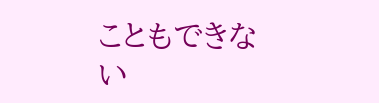こともできない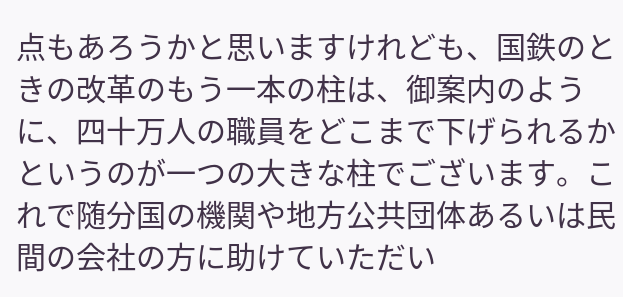点もあろうかと思いますけれども、国鉄のときの改革のもう一本の柱は、御案内のように、四十万人の職員をどこまで下げられるかというのが一つの大きな柱でございます。これで随分国の機関や地方公共団体あるいは民間の会社の方に助けていただい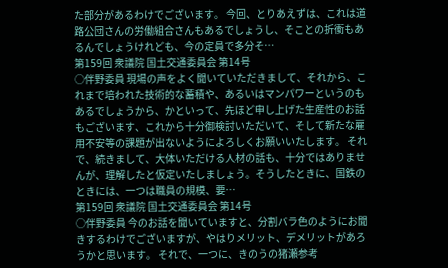た部分があるわけでございます。 今回、とりあえずは、これは道路公団さんの労働組合さんもあるでしょうし、そことの折衝もあるんでしょうけれども、今の定員で多分そ…
第159回 衆議院 国土交通委員会 第14号
○伴野委員 現場の声をよく聞いていただきまして、それから、これまで培われた技術的な蓄積や、あるいはマンパワーというのもあるでしょうから、かといって、先ほど申し上げた生産性のお話もございます、これから十分御検討いただいて、そして新たな雇用不安等の課題が出ないようによろしくお願いいたします。 それで、続きまして、大体いただける人材の話も、十分ではありませんが、理解したと仮定いたしましょう。そうしたときに、国鉄のときには、一つは職員の規模、要…
第159回 衆議院 国土交通委員会 第14号
○伴野委員 今のお話を聞いていますと、分割バラ色のようにお聞きするわけでございますが、やはりメリット、デメリットがあろうかと思います。 それで、一つに、きのうの猪瀬参考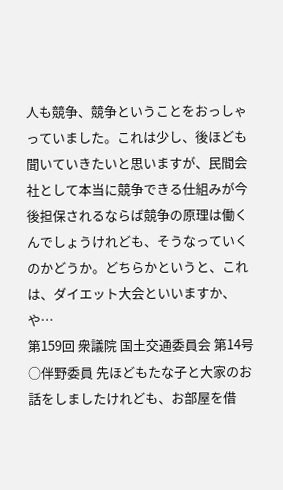人も競争、競争ということをおっしゃっていました。これは少し、後ほども聞いていきたいと思いますが、民間会社として本当に競争できる仕組みが今後担保されるならば競争の原理は働くんでしょうけれども、そうなっていくのかどうか。どちらかというと、これは、ダイエット大会といいますか、や…
第159回 衆議院 国土交通委員会 第14号
○伴野委員 先ほどもたな子と大家のお話をしましたけれども、お部屋を借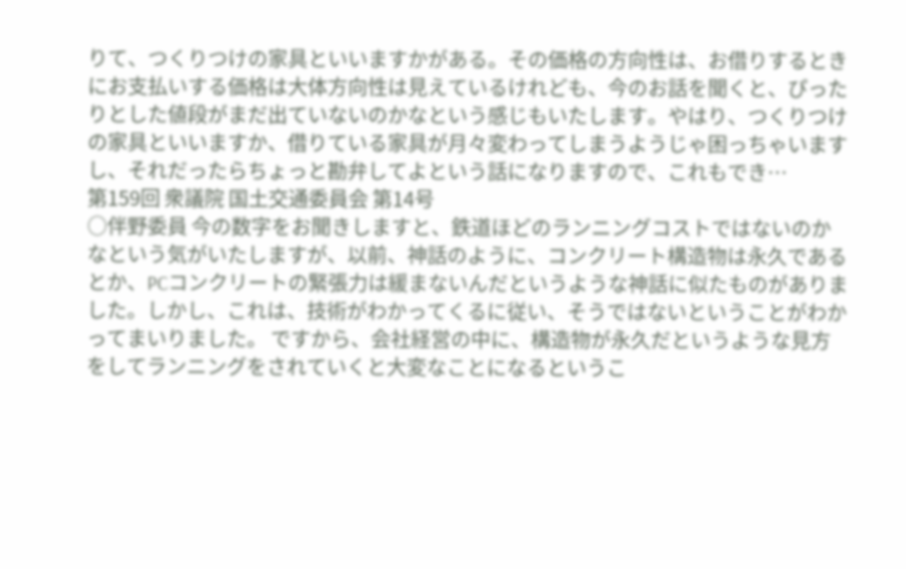りて、つくりつけの家具といいますかがある。その価格の方向性は、お借りするときにお支払いする価格は大体方向性は見えているけれども、今のお話を聞くと、ぴったりとした値段がまだ出ていないのかなという感じもいたします。やはり、つくりつけの家具といいますか、借りている家具が月々変わってしまうようじゃ困っちゃいますし、それだったらちょっと勘弁してよという話になりますので、これもでき…
第159回 衆議院 国土交通委員会 第14号
○伴野委員 今の数字をお聞きしますと、鉄道ほどのランニングコストではないのかなという気がいたしますが、以前、神話のように、コンクリート構造物は永久であるとか、PCコンクリートの緊張力は緩まないんだというような神話に似たものがありました。しかし、これは、技術がわかってくるに従い、そうではないということがわかってまいりました。 ですから、会社経営の中に、構造物が永久だというような見方をしてランニングをされていくと大変なことになるというこ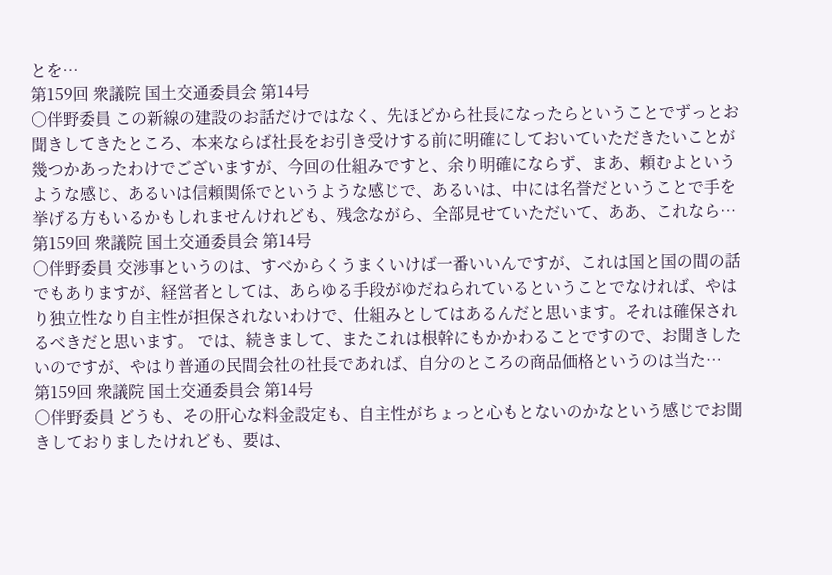とを…
第159回 衆議院 国土交通委員会 第14号
○伴野委員 この新線の建設のお話だけではなく、先ほどから社長になったらということでずっとお聞きしてきたところ、本来ならば社長をお引き受けする前に明確にしておいていただきたいことが幾つかあったわけでございますが、今回の仕組みですと、余り明確にならず、まあ、頼むよというような感じ、あるいは信頼関係でというような感じで、あるいは、中には名誉だということで手を挙げる方もいるかもしれませんけれども、残念ながら、全部見せていただいて、ああ、これなら…
第159回 衆議院 国土交通委員会 第14号
○伴野委員 交渉事というのは、すべからくうまくいけば一番いいんですが、これは国と国の間の話でもありますが、経営者としては、あらゆる手段がゆだねられているということでなければ、やはり独立性なり自主性が担保されないわけで、仕組みとしてはあるんだと思います。それは確保されるべきだと思います。 では、続きまして、またこれは根幹にもかかわることですので、お聞きしたいのですが、やはり普通の民間会社の社長であれば、自分のところの商品価格というのは当た…
第159回 衆議院 国土交通委員会 第14号
○伴野委員 どうも、その肝心な料金設定も、自主性がちょっと心もとないのかなという感じでお聞きしておりましたけれども、要は、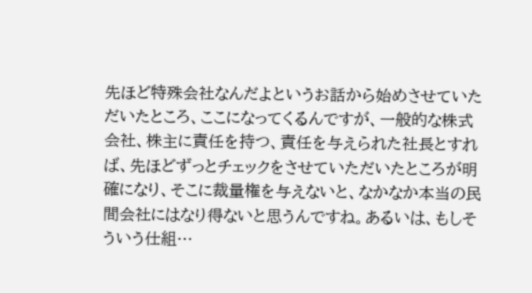先ほど特殊会社なんだよというお話から始めさせていただいたところ、ここになってくるんですが、一般的な株式会社、株主に責任を持つ、責任を与えられた社長とすれば、先ほどずっとチェックをさせていただいたところが明確になり、そこに裁量権を与えないと、なかなか本当の民間会社にはなり得ないと思うんですね。あるいは、もしそういう仕組…